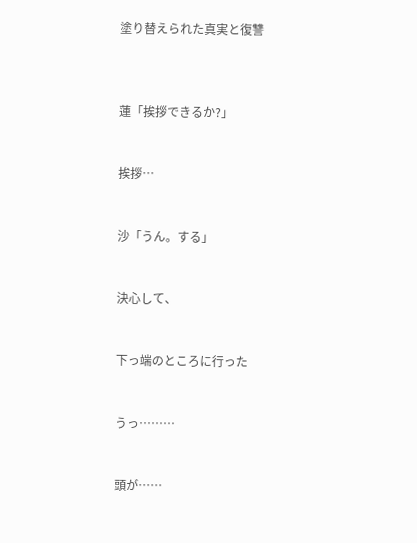塗り替えられた真実と復讐



蓮「挨拶できるか?」


挨拶…


沙「うん。する」


決心して、


下っ端のところに行った


うっ………


頭が……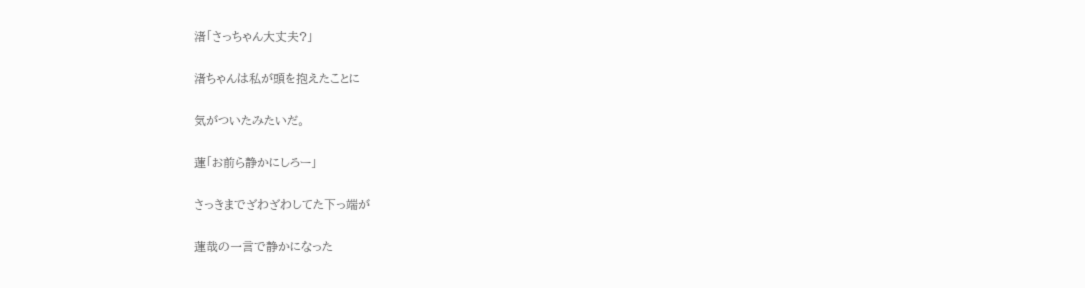渚「さっちゃん大丈夫?」


渚ちゃんは私が頭を抱えたことに


気がついたみたいだ。


蓮「お前ら静かにしろー」


さっきまでざわざわしてた下っ端が


蓮哉の一言で静かになった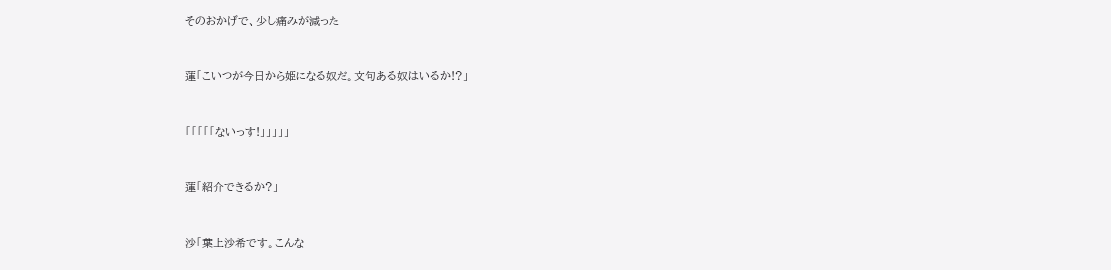そのおかげで、少し痛みが減った


蓮「こいつが今日から姫になる奴だ。文句ある奴はいるか!?」


「「「「「ないっす!」」」」」


蓮「紹介できるか?」


沙「葉上沙希です。こんな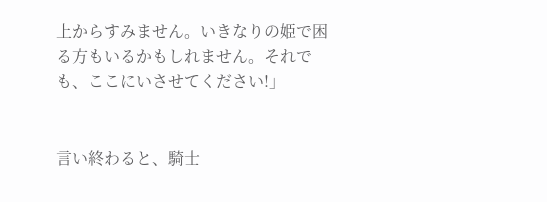上からすみません。いきなりの姫で困る方もいるかもしれません。それでも、ここにいさせてください!」


言い終わると、騎士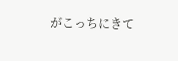がこっちにきて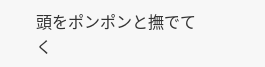頭をポンポンと撫でてく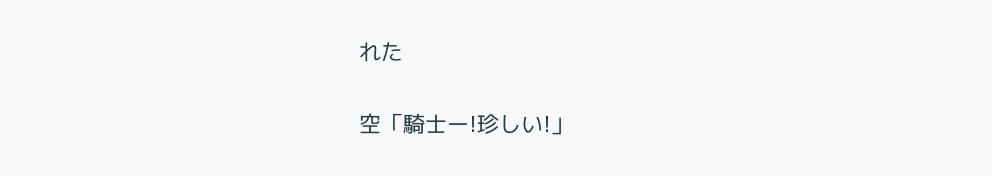れた


空「騎士ー!珍しい!」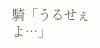騎「うるせぇよ…」